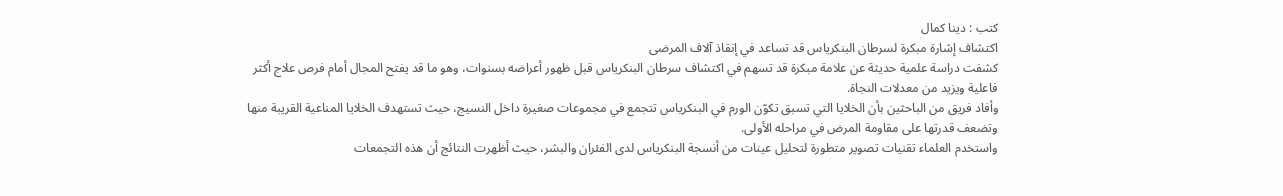كتب : دينا كمال
اكتشاف إشارة مبكرة لسرطان البنكرياس قد تساعد في إنقاذ آلاف المرضى
كشفت دراسة علمية حديثة عن علامة مبكرة قد تسهم في اكتشاف سرطان البنكرياس قبل ظهور أعراضه بسنوات، وهو ما قد يفتح المجال أمام فرص علاج أكثر فاعلية ويزيد من معدلات النجاة.
وأفاد فريق من الباحثين بأن الخلايا التي تسبق تكوّن الورم في البنكرياس تتجمع في مجموعات صغيرة داخل النسيج، حيث تستهدف الخلايا المناعية القريبة منها وتضعف قدرتها على مقاومة المرض في مراحله الأولى.
واستخدم العلماء تقنيات تصوير متطورة لتحليل عينات من أنسجة البنكرياس لدى الفئران والبشر، حيث أظهرت النتائج أن هذه التجمعات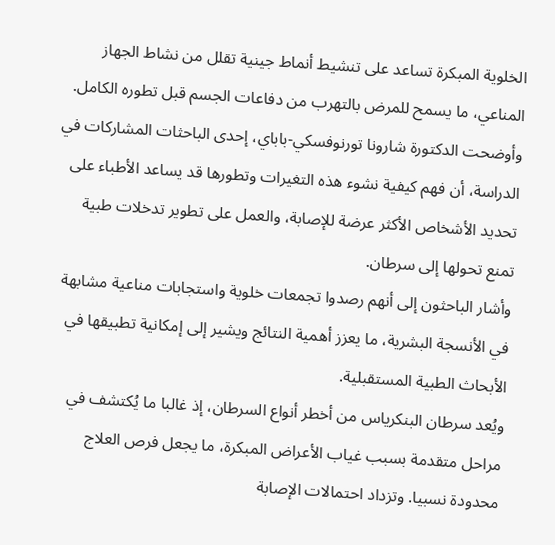الخلوية المبكرة تساعد على تنشيط أنماط جينية تقلل من نشاط الجهاز المناعي، ما يسمح للمرض بالتهرب من دفاعات الجسم قبل تطوره الكامل.
وأوضحت الدكتورة شارونا تورنوفسكي-باباي، إحدى الباحثات المشاركات في الدراسة، أن فهم كيفية نشوء هذه التغيرات وتطورها قد يساعد الأطباء على تحديد الأشخاص الأكثر عرضة للإصابة، والعمل على تطوير تدخلات طبية تمنع تحولها إلى سرطان.
وأشار الباحثون إلى أنهم رصدوا تجمعات خلوية واستجابات مناعية مشابهة في الأنسجة البشرية، ما يعزز أهمية النتائج ويشير إلى إمكانية تطبيقها في الأبحاث الطبية المستقبلية.
ويُعد سرطان البنكرياس من أخطر أنواع السرطان، إذ غالبا ما يُكتشف في مراحل متقدمة بسبب غياب الأعراض المبكرة، ما يجعل فرص العلاج محدودة نسبيا. وتزداد احتمالات الإصابة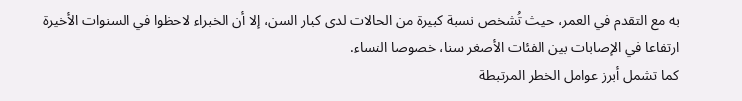به مع التقدم في العمر، حيث تُشخص نسبة كبيرة من الحالات لدى كبار السن، إلا أن الخبراء لاحظوا في السنوات الأخيرة ارتفاعا في الإصابات بين الفئات الأصغر سنا، خصوصا النساء.
كما تشمل أبرز عوامل الخطر المرتبطة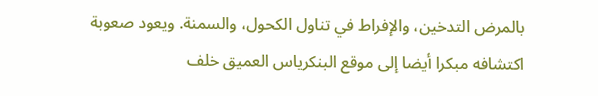بالمرض التدخين، والإفراط في تناول الكحول، والسمنة. ويعود صعوبة اكتشافه مبكرا أيضا إلى موقع البنكرياس العميق خلف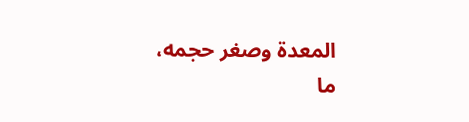المعدة وصغر حجمه، ما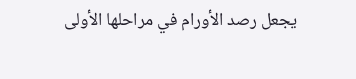يجعل رصد الأورام في مراحلها الأولى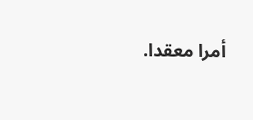أمرا معقدا.